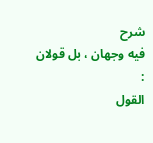شرح
فيه وجهان ، بل قولان :
القول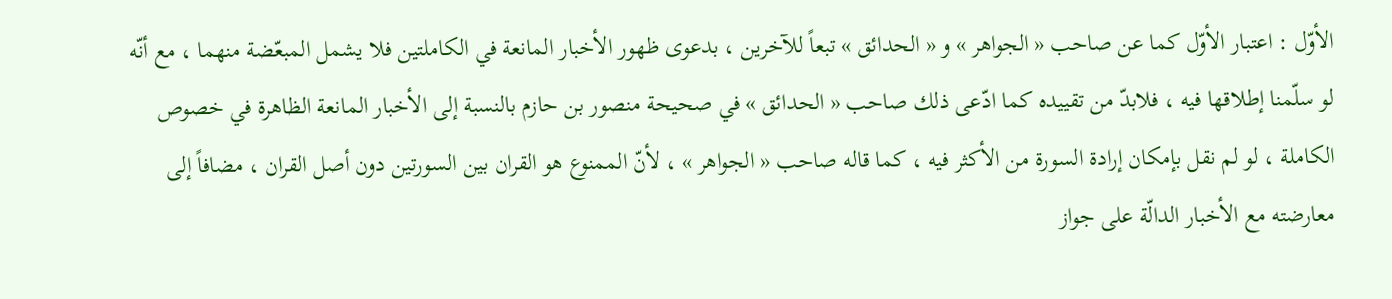الأوّل : اعتبار الأوّل كما عن صاحب « الجواهر » و « الحدائق » تبعاً للآخرين ، بدعوى ظهور الأخبار المانعة في الكاملتين فلا يشمل المبعّضة منهما ، مع أنّه لو سلّمنا إطلاقها فيه ، فلابدّ من تقييده كما ادّعى ذلك صاحب « الحدائق » في صحيحة منصور بن حازم بالنسبة إلى الأخبار المانعة الظاهرة في خصوص الكاملة ، لو لم نقل بإمكان إرادة السورة من الأكثر فيه ، كما قاله صاحب « الجواهر » ، لأنّ الممنوع هو القران بين السورتين دون أصل القران ، مضافاً إلى معارضته مع الأخبار الدالّة على جواز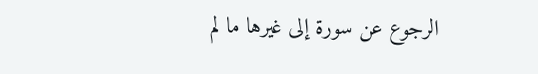الرجوع عن سورة إلى غيرها ما لم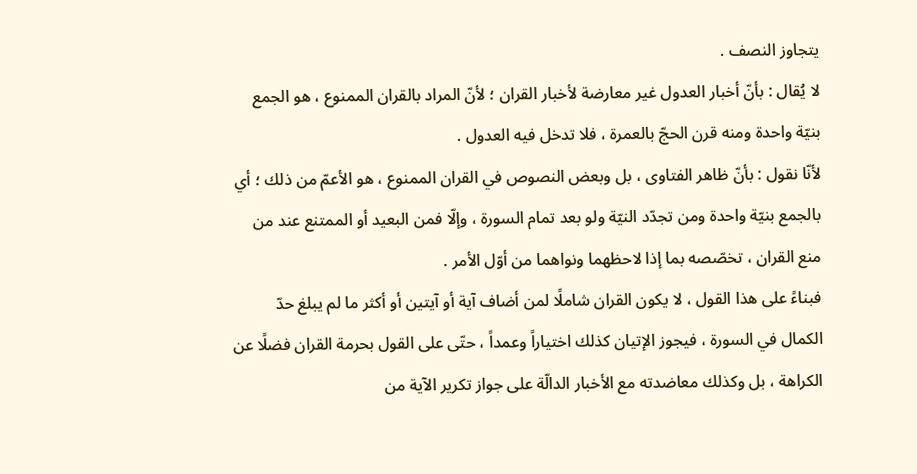يتجاوز النصف .
لا يُقال : بأنّ أخبار العدول غير معارضة لأخبار القران ؛ لأنّ المراد بالقران الممنوع ، هو الجمع بنيّة واحدة ومنه قرن الحجّ بالعمرة ، فلا تدخل فيه العدول .
لأنّا نقول : بأنّ ظاهر الفتاوى ، بل وبعض النصوص في القران الممنوع ، هو الأعمّ من ذلك ؛ أي بالجمع بنيّة واحدة ومن تجدّد النيّة ولو بعد تمام السورة ، وإلّا فمن البعيد أو الممتنع عند من منع القران ، تخصّصه بما إذا لاحظهما ونواهما من أوّل الأمر .
فبناءً على هذا القول ، لا يكون القران شاملًا لمن أضاف آية أو آيتين أو أكثر ما لم يبلغ حدّ الكمال في السورة ، فيجوز الإتيان كذلك اختياراً وعمداً ، حتّى على القول بحرمة القران فضلًا عن الكراهة ، بل وكذلك معاضدته مع الأخبار الدالّة على جواز تكرير الآية من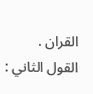القران .
القول الثاني :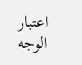اعتبار الوجه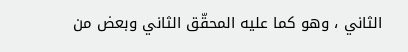الثاني ، وهو كما عليه المحقّق الثاني وبعض من